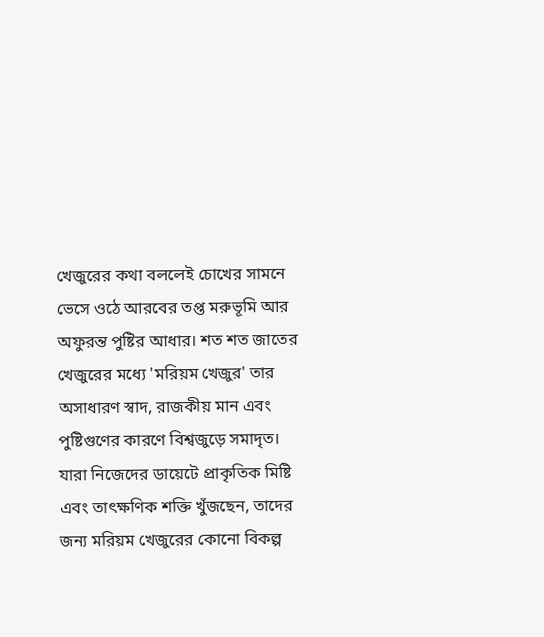খেজুরের কথা বললেই চোখের সামনে ভেসে ওঠে আরবের তপ্ত মরুভূমি আর অফুরন্ত পুষ্টির আধার। শত শত জাতের খেজুরের মধ্যে 'মরিয়ম খেজুর' তার অসাধারণ স্বাদ, রাজকীয় মান এবং পুষ্টিগুণের কারণে বিশ্বজুড়ে সমাদৃত। যারা নিজেদের ডায়েটে প্রাকৃতিক মিষ্টি এবং তাৎক্ষণিক শক্তি খুঁজছেন, তাদের জন্য মরিয়ম খেজুরের কোনো বিকল্প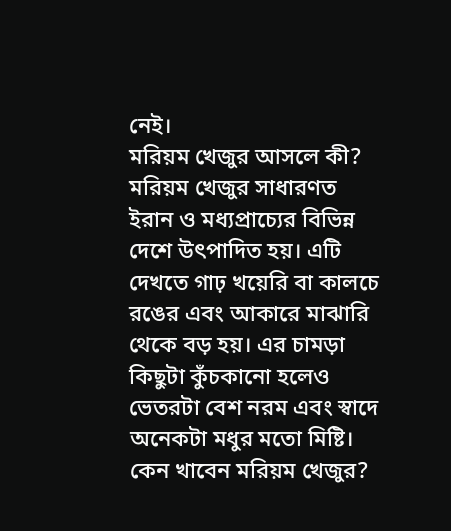নেই।
মরিয়ম খেজুর আসলে কী?
মরিয়ম খেজুর সাধারণত ইরান ও মধ্যপ্রাচ্যের বিভিন্ন দেশে উৎপাদিত হয়। এটি দেখতে গাঢ় খয়েরি বা কালচে রঙের এবং আকারে মাঝারি থেকে বড় হয়। এর চামড়া কিছুটা কুঁচকানো হলেও ভেতরটা বেশ নরম এবং স্বাদে অনেকটা মধুর মতো মিষ্টি।
কেন খাবেন মরিয়ম খেজুর?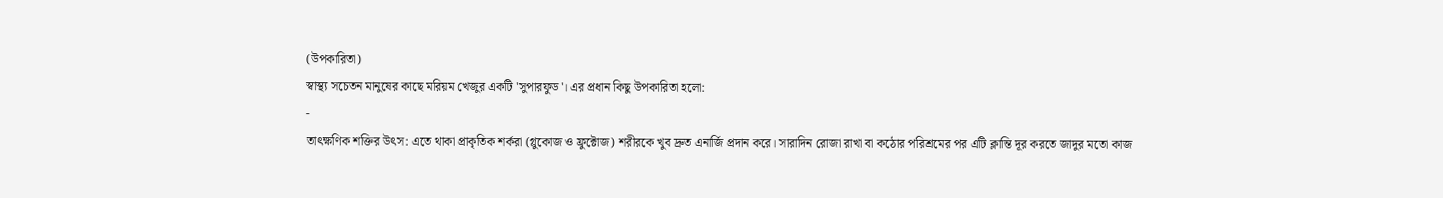(উপকারিতা)
স্বাস্থ্য সচেতন মানুষের কাছে মরিয়ম খেজুর একটি 'সুপারফুড'। এর প্রধান কিছু উপকারিতা হলো:
-
তাৎক্ষণিক শক্তির উৎস: এতে থাকা প্রাকৃতিক শর্করা (গ্লুকোজ ও ফ্রুক্টোজ) শরীরকে খুব দ্রুত এনার্জি প্রদান করে। সারাদিন রোজা রাখা বা কঠোর পরিশ্রমের পর এটি ক্লান্তি দূর করতে জাদুর মতো কাজ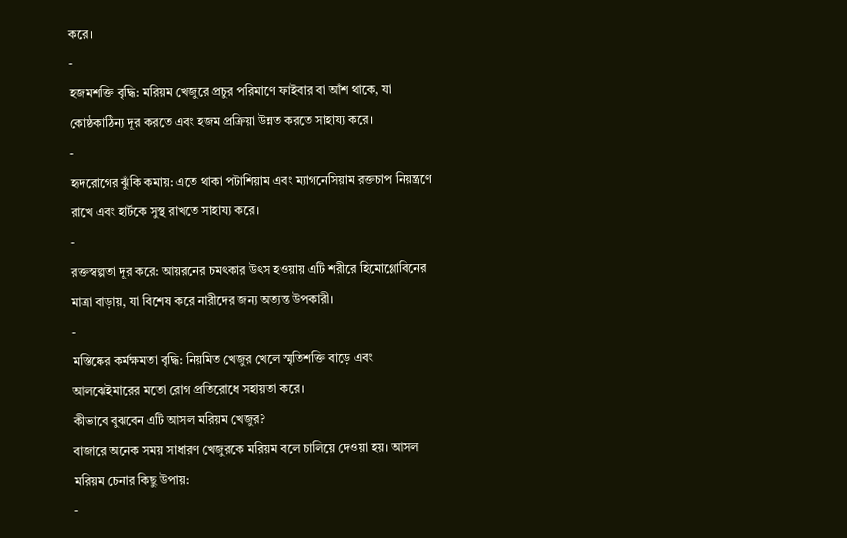করে।
-
হজমশক্তি বৃদ্ধি: মরিয়ম খেজুরে প্রচুর পরিমাণে ফাইবার বা আঁশ থাকে, যা কোষ্ঠকাঠিন্য দূর করতে এবং হজম প্রক্রিয়া উন্নত করতে সাহায্য করে।
-
হৃদরোগের ঝুঁকি কমায়: এতে থাকা পটাশিয়াম এবং ম্যাগনেসিয়াম রক্তচাপ নিয়ন্ত্রণে রাখে এবং হার্টকে সুস্থ রাখতে সাহায্য করে।
-
রক্তস্বল্পতা দূর করে: আয়রনের চমৎকার উৎস হওয়ায় এটি শরীরে হিমোগ্লোবিনের মাত্রা বাড়ায়, যা বিশেষ করে নারীদের জন্য অত্যন্ত উপকারী।
-
মস্তিষ্কের কর্মক্ষমতা বৃদ্ধি: নিয়মিত খেজুর খেলে স্মৃতিশক্তি বাড়ে এবং আলঝেইমারের মতো রোগ প্রতিরোধে সহায়তা করে।
কীভাবে বুঝবেন এটি আসল মরিয়ম খেজুর?
বাজারে অনেক সময় সাধারণ খেজুরকে মরিয়ম বলে চালিয়ে দেওয়া হয়। আসল মরিয়ম চেনার কিছু উপায়:
-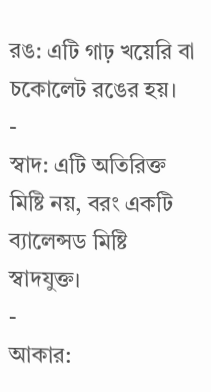রঙ: এটি গাঢ় খয়েরি বা চকোলেট রঙের হয়।
-
স্বাদ: এটি অতিরিক্ত মিষ্টি নয়, বরং একটি ব্যালেন্সড মিষ্টি স্বাদযুক্ত।
-
আকার: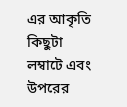এর আকৃতি কিছুটা লম্বাটে এবং উপরের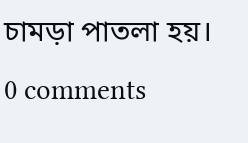চামড়া পাতলা হয়।
0 comments